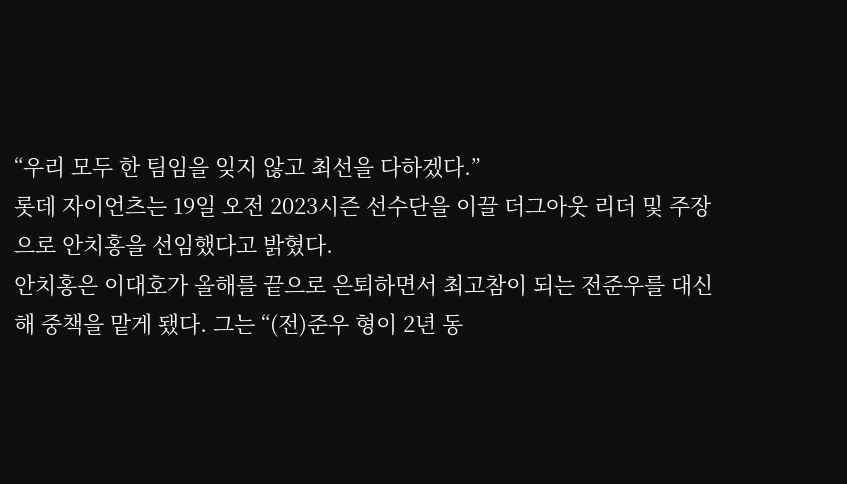“우리 모두 한 팀임을 잊지 않고 최선을 다하겠다.”
롯데 자이언츠는 19일 오전 2023시즌 선수단을 이끌 더그아웃 리더 및 주장으로 안치홍을 선임했다고 밝혔다.
안치홍은 이대호가 올해를 끝으로 은퇴하면서 최고참이 되는 전준우를 대신해 중책을 맡게 됐다. 그는 “(전)준우 형이 2년 동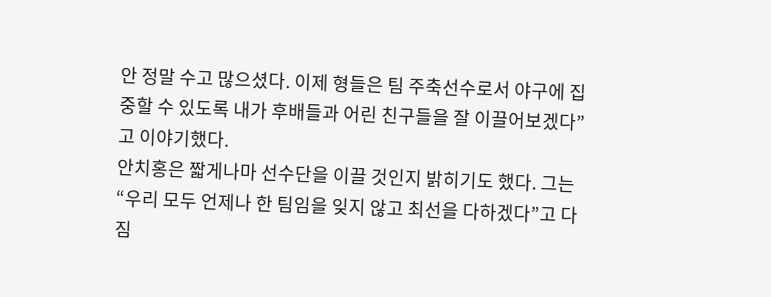안 정말 수고 많으셨다. 이제 형들은 팀 주축선수로서 야구에 집중할 수 있도록 내가 후배들과 어린 친구들을 잘 이끌어보겠다”고 이야기했다.
안치홍은 짧게나마 선수단을 이끌 것인지 밝히기도 했다. 그는 “우리 모두 언제나 한 팀임을 잊지 않고 최선을 다하겠다”고 다짐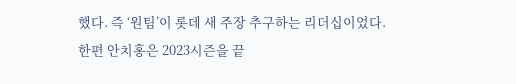했다. 즉 ‘원팀’이 롯데 새 주장 추구하는 리더십이었다.
한편 안치홍은 2023시즌을 끝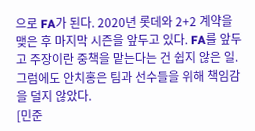으로 FA가 된다. 2020년 롯데와 2+2 계약을 맺은 후 마지막 시즌을 앞두고 있다. FA를 앞두고 주장이란 중책을 맡는다는 건 쉽지 않은 일. 그럼에도 안치홍은 팀과 선수들을 위해 책임감을 덜지 않았다.
[민준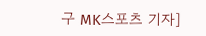구 MK스포츠 기자]